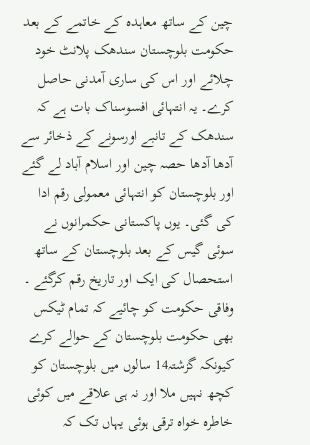چین کے ساتھ معاہدہ کے خاتمے کے بعد حکومت بلوچستان سندھک پلانٹ خود چلائے اور اس کی ساری آمدنی حاصل کرے۔ یہ انتہائی افسوسناک بات ہے کہ سندھک کے تانبے اورسونے کے ذخائر سے آدھا آدھا حصہ چین اور اسلام آباد لے گئے اور بلوچستان کو انتہائی معمولی رقم ادا کی گئی۔ یوں پاکستانی حکمرانوں نے سوئی گیس کے بعد بلوچستان کے ساتھ استحصال کی ایک اور تاریخ رقم کرگئے ۔ وفاقی حکومت کو چائیے کہ تمام ٹیکس بھی حکومت بلوچستان کے حوالے کرے کیونکہ گزشتہ14 سالوں میں بلوچستان کو کچھ نہیں ملا اور نہ ہی علاقے میں کوئی خاطرہ خواہ ترقی ہوئی یہاں تک کہ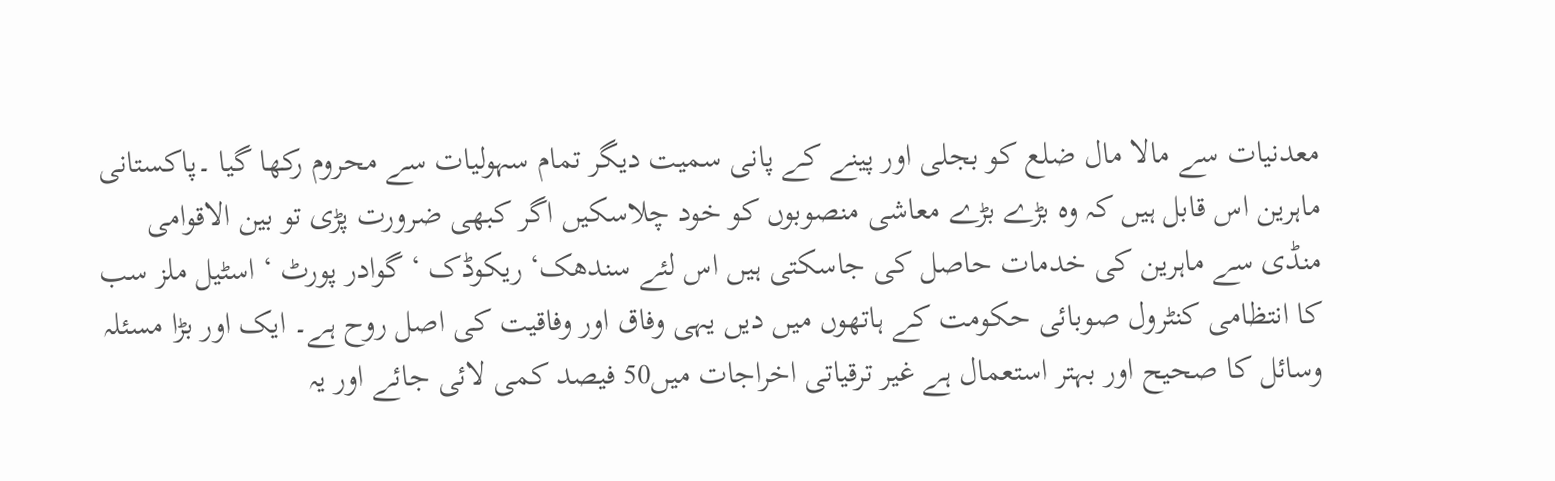معدنیات سے مالا مال ضلع کو بجلی اور پینے کے پانی سمیت دیگر تمام سہولیات سے محروم رکھا گیا ۔پاکستانی ماہرین اس قابل ہیں کہ وہ بڑے بڑے معاشی منصوبوں کو خود چلاسکیں اگر کبھی ضرورت پڑی تو بین الاقوامی منڈی سے ماہرین کی خدمات حاصل کی جاسکتی ہیں اس لئے سندھک‘ ریکوڈک ‘ گوادر پورٹ ‘ اسٹیل ملز سب کا انتظامی کنٹرول صوبائی حکومت کے ہاتھوں میں دیں یہی وفاق اور وفاقیت کی اصل روح ہے۔ ایک اور بڑا مسئلہ وسائل کا صحیح اور بہتر استعمال ہے غیر ترقیاتی اخراجات میں50 فیصد کمی لائی جائے اور یہ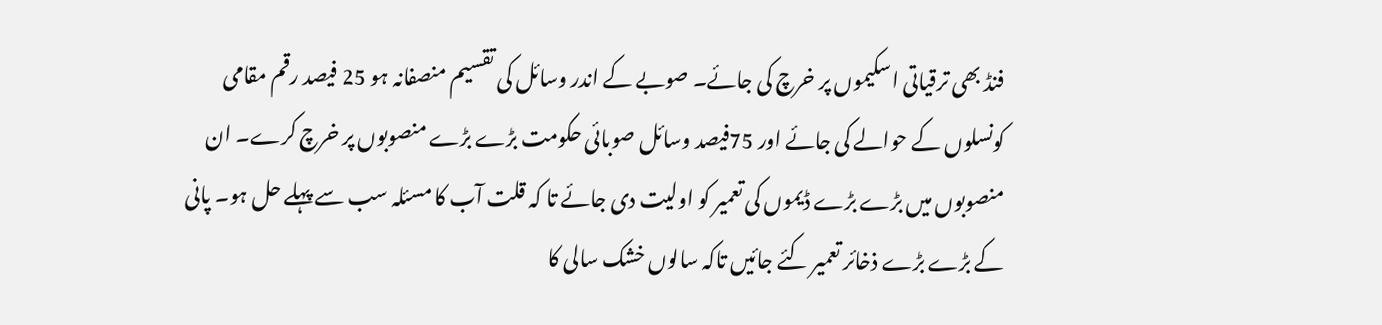فنڈ بھی ترقیاتی اسکیموں پر خرچ کی جائے۔ صوبے کے اندر وسائل کی تقسیم منصفانہ ہو 25 فیصد رقم مقامی کونسلوں کے حوالے کی جائے اور 75فیصد وسائل صوبائی حکومت بڑے بڑے منصوبوں پر خرچ کرے۔ ان منصوبوں میں بڑے بڑے ڈیموں کی تعمیر کو اولیت دی جائے تا کہ قلت آب کا مسئلہ سب سے پہلے حل ہو۔ پانی کے بڑے بڑے ذخائر تعمیر کئے جائیں تاکہ سالوں خشک سالی کا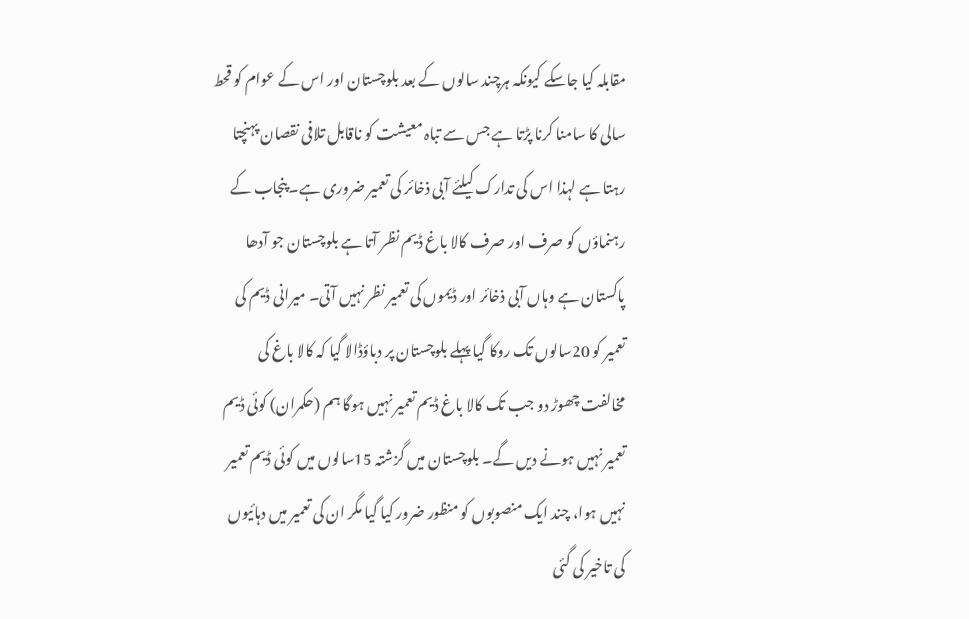مقابلہ کیا جاسکے کیونکہ ہرچند سالوں کے بعد بلوچستان اور اس کے عوام کو قحط سالی کا سامنا کرنا پڑتا ہے جس سے تباہ معیشت کو ناقابل تلافی نقصان پہنچتا رہتا ہے لہذا اس کی تدارک کیلئے آبی ذخائر کی تعمیر ضروری ہے۔ پنجاب کے رہنماؤں کو صرف اور صرف کالا باغ ڈیم نظر آتا ہے بلوچستان جو آدھا پاکستان ہے وہاں آبی ذخائر اور ڈیموں کی تعمیر نظر نہیں آتی۔ میرانی ڈیم کی تعمیر کو 20سالوں تک روکا گیا پہلے بلوچستان پر دباؤڈالا گیا کہ کالا باغ کی مخالفت چھوڑ دو جب تک کالا باغ ڈیم تعمیر نہیں ہوگا ہم (حکمران) کوئی ڈیم تعمیر نہیں ہونے دیں گے۔ بلوچستان میں گزشتہ 15سالوں میں کوئی ڈیم تعمیر نہیں ہوا، چند ایک منصوبوں کو منظور ضرور کیا گیا مگر ان کی تعمیر میں دہائیوں کی تاخیر کی گئی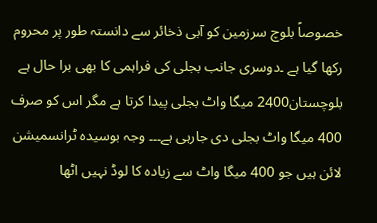خصوصاً بلوچ سرزمین کو آبی ذخائر سے دانستہ طور پر محروم رکھا گیا ہے ۔دوسری جانب بجلی کی فراہمی کا بھی برا حال ہے بلوچستان2400 میگا واٹ بجلی پیدا کرتا ہے مگر اس کو صرف 400 میگا واٹ بجلی دی جارہی ہے۔۔۔ وجہ بوسیدہ ٹرانسمیشن لائن ہیں جو 400 میگا واٹ سے زیادہ کا لوڈ نہیں اٹھا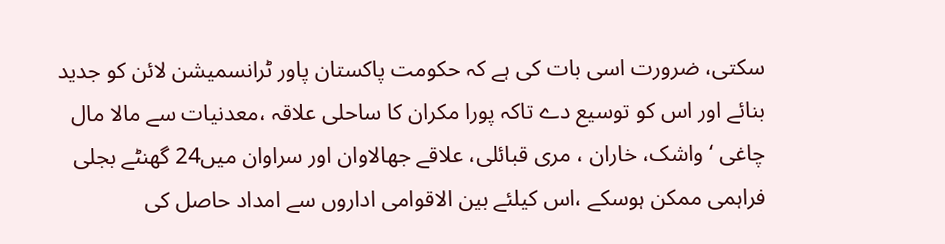سکتی، ضرورت اسی بات کی ہے کہ حکومت پاکستان پاور ٹرانسمیشن لائن کو جدید بنائے اور اس کو توسیع دے تاکہ پورا مکران کا ساحلی علاقہ ،معدنیات سے مالا مال چاغی ‘ واشک، خاران ، مری قبائلی، علاقے جھالاوان اور سراوان میں24 گھنٹے بجلی فراہمی ممکن ہوسکے ،اس کیلئے بین الاقوامی اداروں سے امداد حاصل کی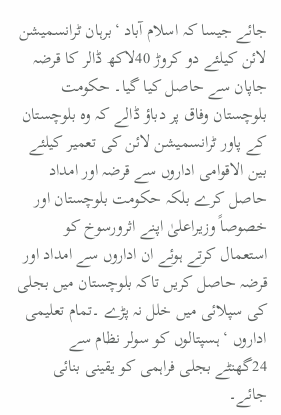جائے جیسا کہ اسلام آباد ‘برہان ٹرانسمیشن لائن کیلئے دو کروڑ 40لاکھ ڈالر کا قرضہ جاپان سے حاصل کیا گیا۔ حکومت بلوچستان وفاق پر دباؤ ڈالے کہ وہ بلوچستان کے پاور ٹرانسمیشن لائن کی تعمیر کیلئے بین الاقوامی اداروں سے قرضہ اور امداد حاصل کرے بلکہ حکومت بلوچستان اور خصوصاً وزیراعلیٰ اپنے اثرورسوخ کو استعمال کرتے ہوئے ان اداروں سے امداد اور قرضہ حاصل کریں تاکہ بلوچستان میں بجلی کی سپلائی میں خلل نہ پڑے ۔تمام تعلیمی اداروں ‘ ہسپتالوں کو سولر نظام سے 24گھنٹے بجلی فراہمی کو یقینی بنائی جائے۔